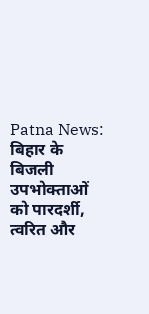Patna News: बिहार के बिजली उपभोक्ताओं को पारदर्शी, त्वरित और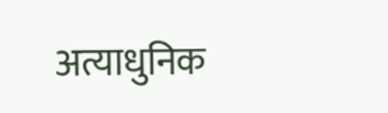अत्याधुनिक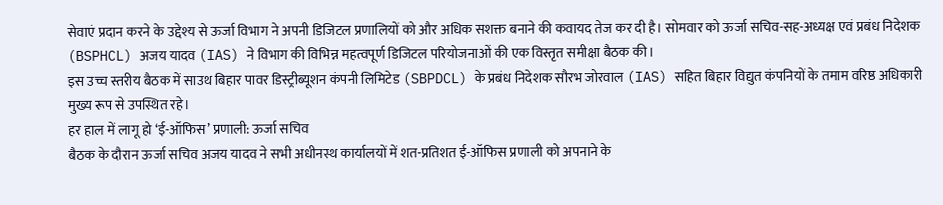सेवाएं प्रदान करने के उद्देश्य से ऊर्जा विभाग ने अपनी डिजिटल प्रणालियों को और अधिक सशक्त बनाने की कवायद तेज कर दी है। सोमवार को ऊर्जा सचिव-सह-अध्यक्ष एवं प्रबंध निदेशक (BSPHCL) अजय यादव (IAS) ने विभाग की विभिन्न महत्वपूर्ण डिजिटल परियोजनाओं की एक विस्तृत समीक्षा बैठक की।
इस उच्च स्तरीय बैठक में साउथ बिहार पावर डिस्ट्रीब्यूशन कंपनी लिमिटेड (SBPDCL) के प्रबंध निदेशक सौरभ जोरवाल (IAS) सहित बिहार विद्युत कंपनियों के तमाम वरिष्ठ अधिकारी मुख्य रूप से उपस्थित रहे।
हर हाल में लागू हो ‘ई-ऑफिस’ प्रणाली: ऊर्जा सचिव
बैठक के दौरान ऊर्जा सचिव अजय यादव ने सभी अधीनस्थ कार्यालयों में शत-प्रतिशत ई-ऑफिस प्रणाली को अपनाने के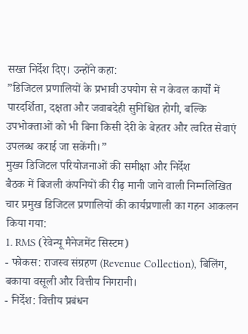सख्त निर्देश दिए। उन्होंने कहा:
”डिजिटल प्रणालियों के प्रभावी उपयोग से न केवल कार्यों में पारदर्शिता, दक्षता और जवाबदेही सुनिश्चित होगी, बल्कि उपभोक्ताओं को भी बिना किसी देरी के बेहतर और त्वरित सेवाएं उपलब्ध कराई जा सकेंगी।”
मुख्य डिजिटल परियोजनाओं की समीक्षा और निर्देश
बैठक में बिजली कंपनियों की रीढ़ मानी जाने वाली निम्नलिखित चार प्रमुख डिजिटल प्रणालियों की कार्यप्रणाली का गहन आकलन किया गया:
1. RMS (रेवेन्यू मैनेजमेंट सिस्टम)
- फोकस: राजस्व संग्रहण (Revenue Collection), बिलिंग, बकाया वसूली और वित्तीय निगरानी।
- निर्देश: वित्तीय प्रबंधन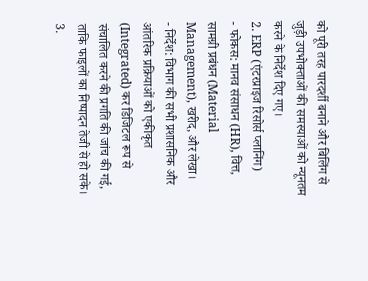को पूरी तरह पारदर्शी बनाने और बिलिंग से जुड़ी उपभोक्ताओं की समस्याओं को न्यूनतम करने के निर्देश दिए गए।
2. ERP (एंटरप्राइज रिसोर्स प्लानिंग)
- फोकस: मानव संसाधन (HR), वित्त, सामग्री प्रबंधन (Material Management), खरीद, और लेखा।
- निर्देश: विभाग की सभी प्रशासनिक और आंतरिक प्रक्रियाओं को एकीकृत (Integrated) कर डिजिटल रूप से संचालित करने की प्रगति की जांच की गई, ताकि फाइलों का निष्पादन तेजी से हो सके।
3.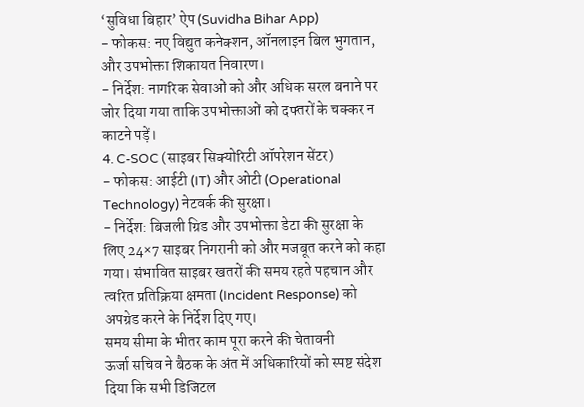‘सुविधा बिहार’ ऐप (Suvidha Bihar App)
- फोकस: नए विद्युत कनेक्शन, ऑनलाइन बिल भुगतान, और उपभोक्ता शिकायत निवारण।
- निर्देश: नागरिक सेवाओं को और अधिक सरल बनाने पर जोर दिया गया ताकि उपभोक्ताओं को दफ्तरों के चक्कर न काटने पड़ें।
4. C-SOC (साइबर सिक्योरिटी ऑपरेशन सेंटर)
- फोकस: आईटी (IT) और ओटी (Operational Technology) नेटवर्क की सुरक्षा।
- निर्देश: बिजली ग्रिड और उपभोक्ता डेटा की सुरक्षा के लिए 24×7 साइबर निगरानी को और मजबूत करने को कहा गया। संभावित साइबर खतरों की समय रहते पहचान और त्वरित प्रतिक्रिया क्षमता (Incident Response) को अपग्रेड करने के निर्देश दिए गए।
समय सीमा के भीतर काम पूरा करने की चेतावनी
ऊर्जा सचिव ने बैठक के अंत में अधिकारियों को स्पष्ट संदेश दिया कि सभी डिजिटल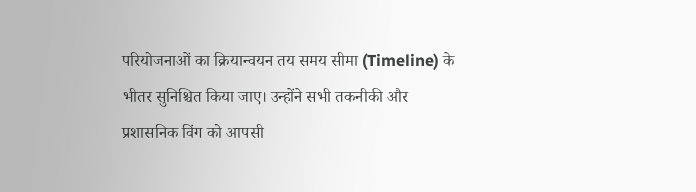परियोजनाओं का क्रियान्वयन तय समय सीमा (Timeline) के भीतर सुनिश्चित किया जाए। उन्होंने सभी तकनीकी और प्रशासनिक विंग को आपसी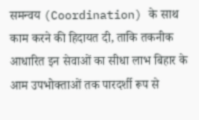समन्वय (Coordination) के साथ काम करने की हिदायत दी, ताकि तकनीक आधारित इन सेवाओं का सीधा लाभ बिहार के आम उपभोक्ताओं तक पारदर्शी रूप से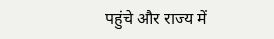पहुंचे और राज्य में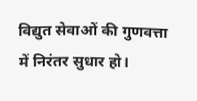विद्युत सेवाओं की गुणवत्ता में निरंतर सुधार हो।